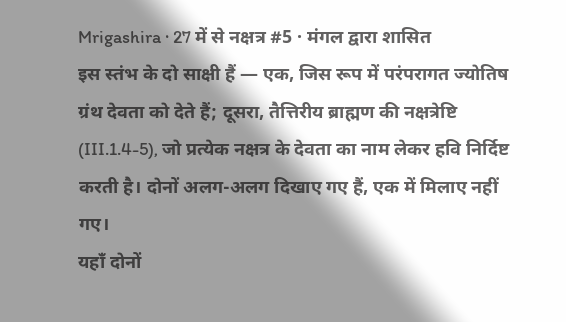Mrigashira · 27 में से नक्षत्र #5 · मंगल द्वारा शासित
इस स्तंभ के दो साक्षी हैं — एक, जिस रूप में परंपरागत ज्योतिष ग्रंथ देवता को देते हैं; दूसरा, तैत्तिरीय ब्राह्मण की नक्षत्रेष्टि (III.1.4-5), जो प्रत्येक नक्षत्र के देवता का नाम लेकर हवि निर्दिष्ट करती है। दोनों अलग-अलग दिखाए गए हैं, एक में मिलाए नहीं गए।
यहाँ दोनों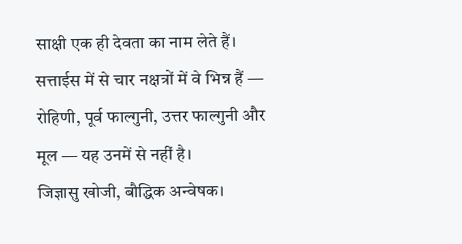साक्षी एक ही देवता का नाम लेते हैं। सत्ताईस में से चार नक्षत्रों में वे भिन्न हैं — रोहिणी, पूर्व फाल्गुनी, उत्तर फाल्गुनी और मूल — यह उनमें से नहीं है।
जिज्ञासु खोजी, बौद्धिक अन्वेषक।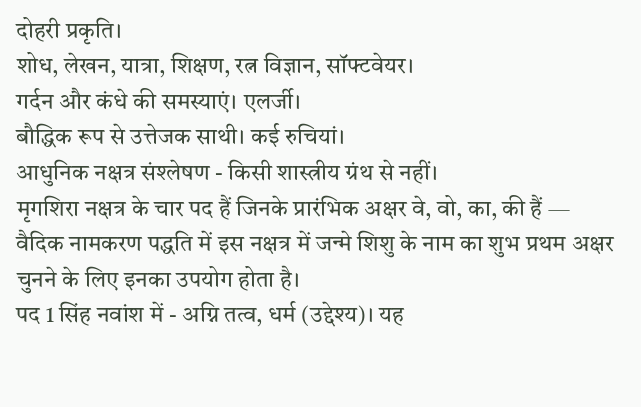दोहरी प्रकृति।
शोध, लेखन, यात्रा, शिक्षण, रत्न विज्ञान, सॉफ्टवेयर।
गर्दन और कंधे की समस्याएं। एलर्जी।
बौद्धिक रूप से उत्तेजक साथी। कई रुचियां।
आधुनिक नक्षत्र संश्लेषण - किसी शास्त्रीय ग्रंथ से नहीं।
मृगशिरा नक्षत्र के चार पद हैं जिनके प्रारंभिक अक्षर वे, वो, का, की हैं — वैदिक नामकरण पद्धति में इस नक्षत्र में जन्मे शिशु के नाम का शुभ प्रथम अक्षर चुनने के लिए इनका उपयोग होता है।
पद 1 सिंह नवांश में - अग्नि तत्व, धर्म (उद्देश्य)। यह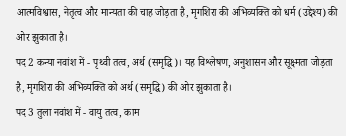आत्मविश्वास, नेतृत्व और मान्यता की चाह जोड़ता है, मृगशिरा की अभिव्यक्ति को धर्म (उद्देश्य) की ओर झुकाता है।
पद 2 कन्या नवांश में - पृथ्वी तत्व, अर्थ (समृद्धि)। यह विश्लेषण, अनुशासन और सूक्ष्मता जोड़ता है, मृगशिरा की अभिव्यक्ति को अर्थ (समृद्धि) की ओर झुकाता है।
पद 3 तुला नवांश में - वायु तत्व, काम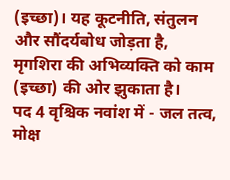(इच्छा)। यह कूटनीति, संतुलन और सौंदर्यबोध जोड़ता है, मृगशिरा की अभिव्यक्ति को काम (इच्छा) की ओर झुकाता है।
पद 4 वृश्चिक नवांश में - जल तत्व, मोक्ष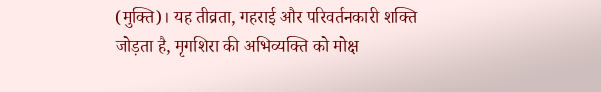(मुक्ति)। यह तीव्रता, गहराई और परिवर्तनकारी शक्ति जोड़ता है, मृगशिरा की अभिव्यक्ति को मोक्ष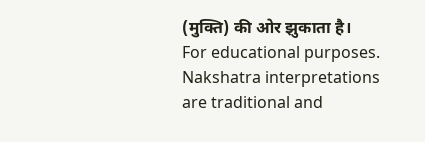(मुक्ति) की ओर झुकाता है।
For educational purposes. Nakshatra interpretations are traditional and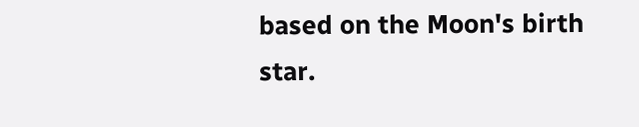based on the Moon's birth star.